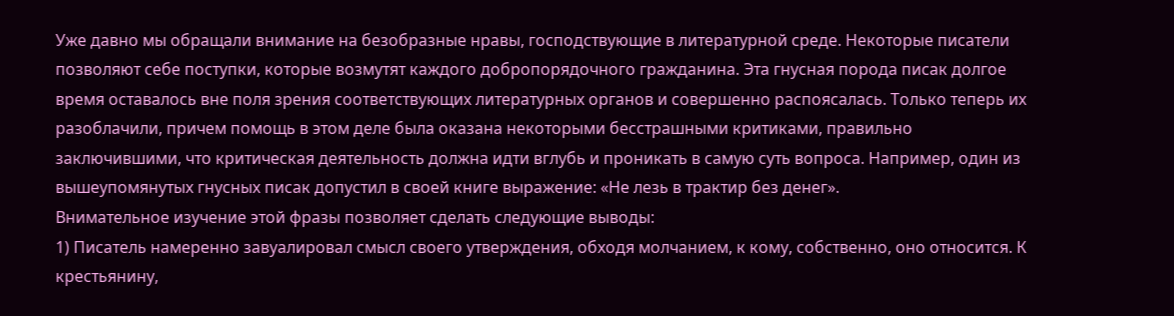Уже давно мы обращали внимание на безобразные нравы, господствующие в литературной среде. Некоторые писатели позволяют себе поступки, которые возмутят каждого добропорядочного гражданина. Эта гнусная порода писак долгое время оставалось вне поля зрения соответствующих литературных органов и совершенно распоясалась. Только теперь их разоблачили, причем помощь в этом деле была оказана некоторыми бесстрашными критиками, правильно заключившими, что критическая деятельность должна идти вглубь и проникать в самую суть вопроса. Например, один из вышеупомянутых гнусных писак допустил в своей книге выражение: «Не лезь в трактир без денег».
Внимательное изучение этой фразы позволяет сделать следующие выводы:
1) Писатель намеренно завуалировал смысл своего утверждения, обходя молчанием, к кому, собственно, оно относится. К крестьянину,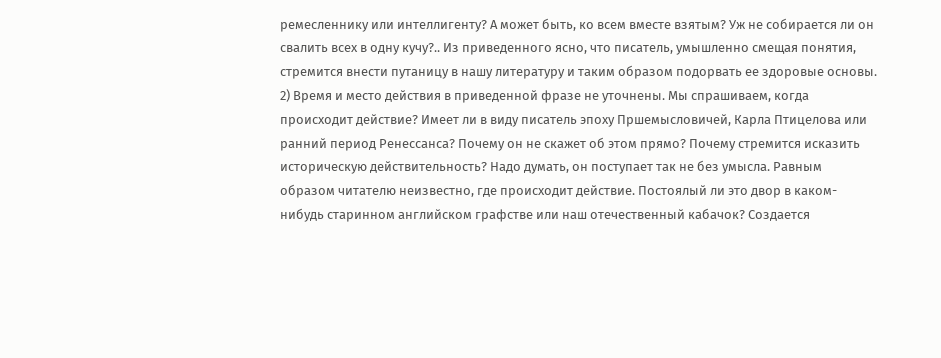ремесленнику или интеллигенту? А может быть, ко всем вместе взятым? Уж не собирается ли он свалить всех в одну кучу?.. Из приведенного ясно, что писатель, умышленно смещая понятия, стремится внести путаницу в нашу литературу и таким образом подорвать ее здоровые основы.
2) Время и место действия в приведенной фразе не уточнены. Мы спрашиваем, когда происходит действие? Имеет ли в виду писатель эпоху Пршемысловичей, Карла Птицелова или ранний период Ренессанса? Почему он не скажет об этом прямо? Почему стремится исказить историческую действительность? Надо думать, он поступает так не без умысла. Равным образом читателю неизвестно, где происходит действие. Постоялый ли это двор в каком-нибудь старинном английском графстве или наш отечественный кабачок? Создается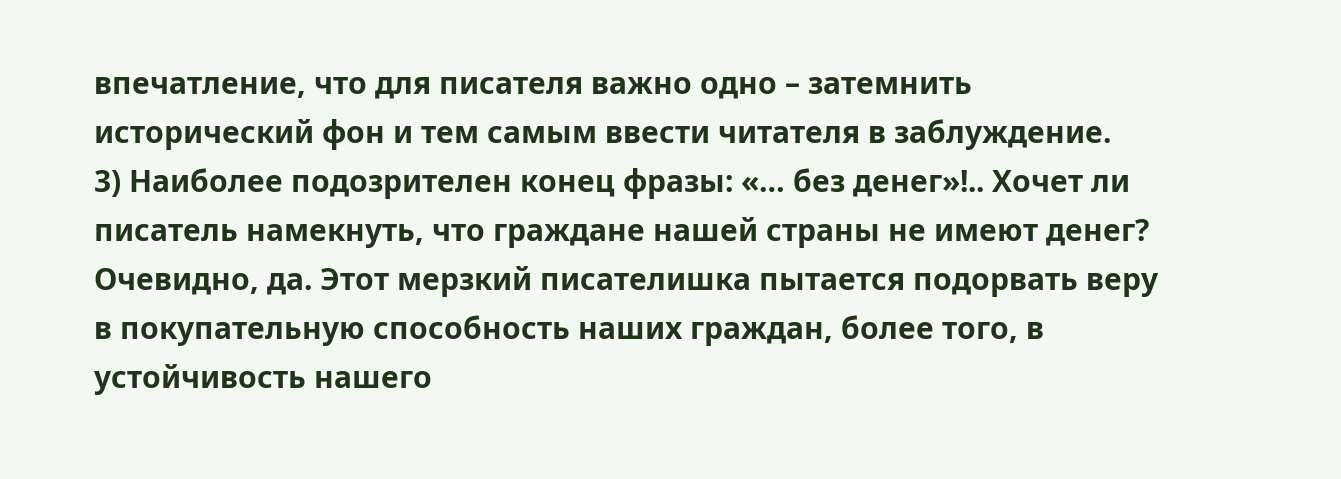впечатление, что для писателя важно одно – затемнить исторический фон и тем самым ввести читателя в заблуждение.
3) Наиболее подозрителен конец фразы: «… без денег»!.. Хочет ли писатель намекнуть, что граждане нашей страны не имеют денег? Очевидно, да. Этот мерзкий писателишка пытается подорвать веру в покупательную способность наших граждан, более того, в устойчивость нашего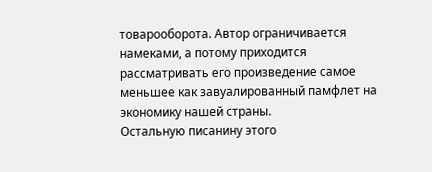товарооборота. Автор ограничивается намеками, а потому приходится рассматривать его произведение самое меньшее как завуалированный памфлет на экономику нашей страны.
Остальную писанину этого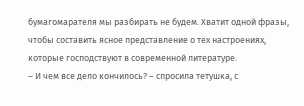бумагомарателя мы разбирать не будем. Хватит одной фразы, чтобы составить ясное представление о тех настроениях, которые господствуют в современной литературе.
– И чем все дело кончилось? – спросила тетушка, с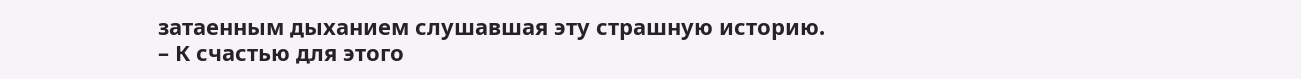затаенным дыханием слушавшая эту страшную историю.
– К счастью для этого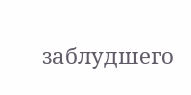заблудшего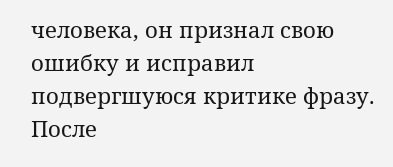человека, он признал свою ошибку и исправил подвергшуюся критике фразу. После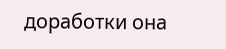доработки она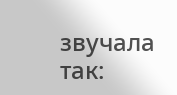звучала так: